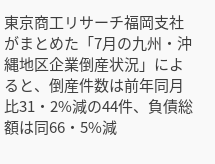東京商工リサーチ福岡支社がまとめた「7月の九州・沖縄地区企業倒産状況」によると、倒産件数は前年同月比31・2%減の44件、負債総額は同66・5%減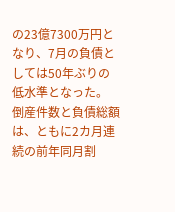の23億7300万円となり、7月の負債としては50年ぶりの低水準となった。 倒産件数と負債総額は、ともに2カ月連続の前年同月割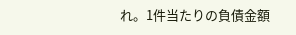れ。1件当たりの負債金額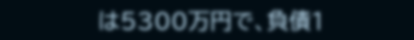は5300万円で、負債1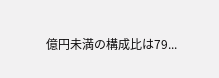億円未満の構成比は79...